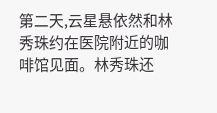第二天,云星悬依然和林秀珠约在医院附近的咖啡馆见面。林秀珠还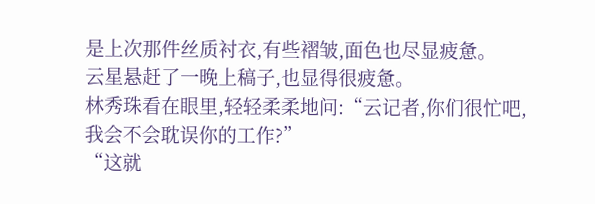是上次那件丝质衬衣,有些褶皱,面色也尽显疲惫。
云星悬赶了一晚上稿子,也显得很疲惫。
林秀珠看在眼里,轻轻柔柔地问:“云记者,你们很忙吧,我会不会耽误你的工作?”
“这就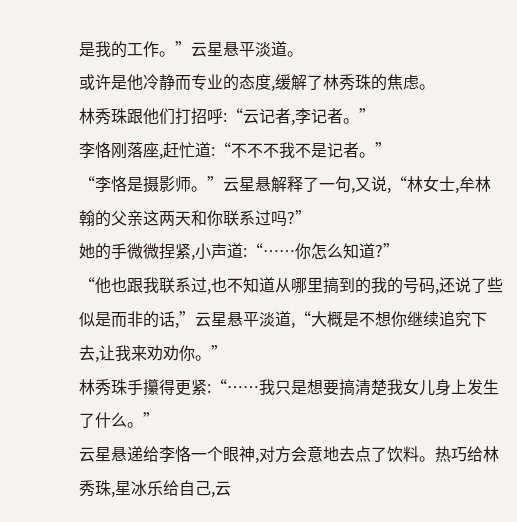是我的工作。”云星悬平淡道。
或许是他冷静而专业的态度,缓解了林秀珠的焦虑。
林秀珠跟他们打招呼:“云记者,李记者。”
李恪刚落座,赶忙道:“不不不我不是记者。”
“李恪是摄影师。”云星悬解释了一句,又说,“林女士,牟林翰的父亲这两天和你联系过吗?”
她的手微微捏紧,小声道:“……你怎么知道?”
“他也跟我联系过,也不知道从哪里搞到的我的号码,还说了些似是而非的话,”云星悬平淡道,“大概是不想你继续追究下去,让我来劝劝你。”
林秀珠手攥得更紧:“……我只是想要搞清楚我女儿身上发生了什么。”
云星悬递给李恪一个眼神,对方会意地去点了饮料。热巧给林秀珠,星冰乐给自己,云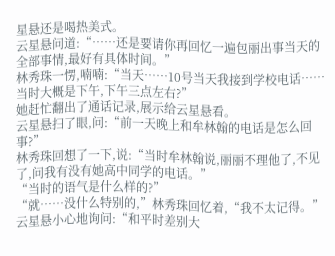星悬还是喝热美式。
云星悬问道:“……还是要请你再回忆一遍包丽出事当天的全部事情,最好有具体时间。”
林秀珠一愣,喃喃:“当天……10号当天我接到学校电话……当时大概是下午,下午三点左右?”
她赶忙翻出了通话记录,展示给云星悬看。
云星悬扫了眼,问:“前一天晚上和牟林翰的电话是怎么回事?”
林秀珠回想了一下,说:“当时牟林翰说,丽丽不理他了,不见了,问我有没有她高中同学的电话。”
“当时的语气是什么样的?”
“就……没什么特别的,”林秀珠回忆着,“我不太记得。”
云星悬小心地询问:“和平时差别大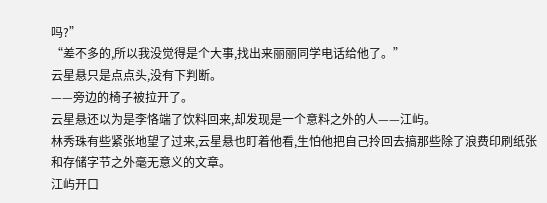吗?”
“差不多的,所以我没觉得是个大事,找出来丽丽同学电话给他了。”
云星悬只是点点头,没有下判断。
——旁边的椅子被拉开了。
云星悬还以为是李恪端了饮料回来,却发现是一个意料之外的人——江屿。
林秀珠有些紧张地望了过来,云星悬也盯着他看,生怕他把自己拎回去搞那些除了浪费印刷纸张和存储字节之外毫无意义的文章。
江屿开口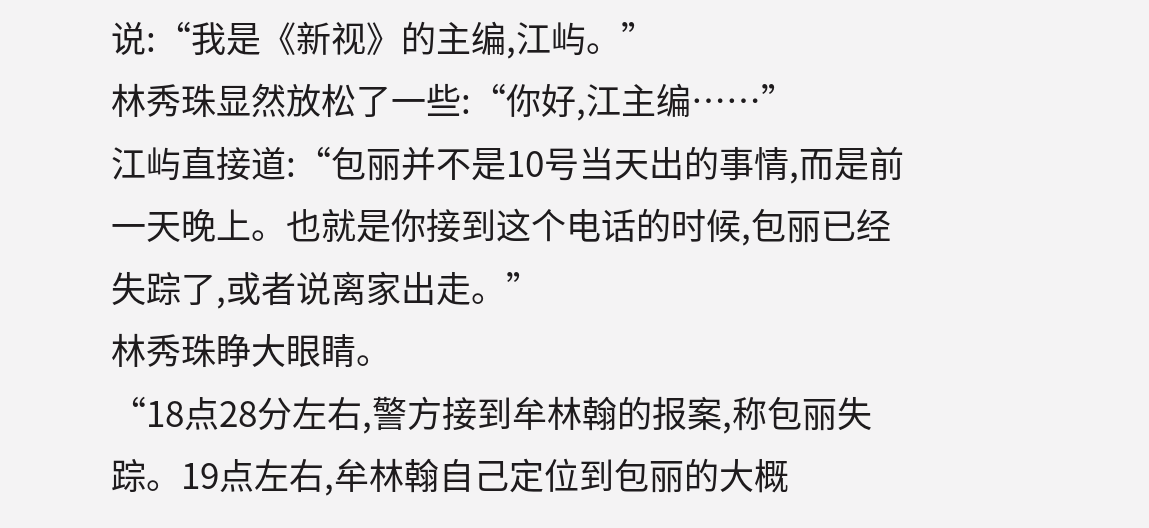说:“我是《新视》的主编,江屿。”
林秀珠显然放松了一些:“你好,江主编……”
江屿直接道:“包丽并不是10号当天出的事情,而是前一天晚上。也就是你接到这个电话的时候,包丽已经失踪了,或者说离家出走。”
林秀珠睁大眼睛。
“18点28分左右,警方接到牟林翰的报案,称包丽失踪。19点左右,牟林翰自己定位到包丽的大概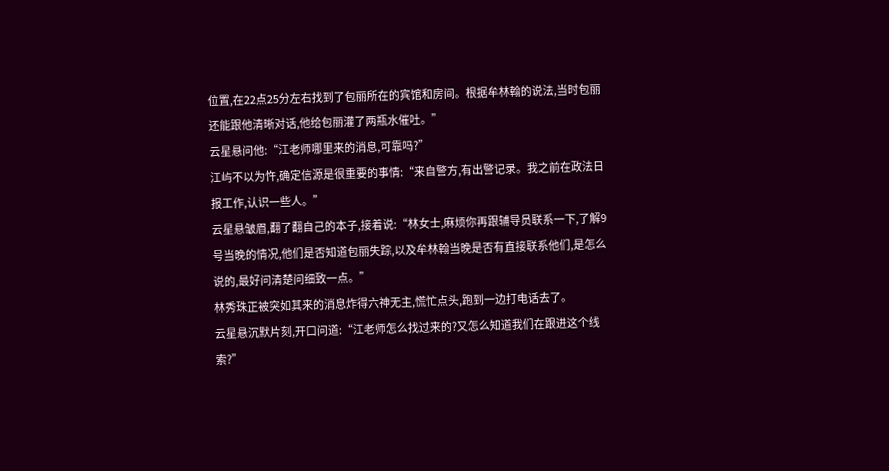位置,在22点25分左右找到了包丽所在的宾馆和房间。根据牟林翰的说法,当时包丽还能跟他清晰对话,他给包丽灌了两瓶水催吐。”
云星悬问他:“江老师哪里来的消息,可靠吗?”
江屿不以为忤,确定信源是很重要的事情:“来自警方,有出警记录。我之前在政法日报工作,认识一些人。”
云星悬皱眉,翻了翻自己的本子,接着说:“林女士,麻烦你再跟辅导员联系一下,了解9号当晚的情况,他们是否知道包丽失踪,以及牟林翰当晚是否有直接联系他们,是怎么说的,最好问清楚问细致一点。”
林秀珠正被突如其来的消息炸得六神无主,慌忙点头,跑到一边打电话去了。
云星悬沉默片刻,开口问道:“江老师怎么找过来的?又怎么知道我们在跟进这个线索?”